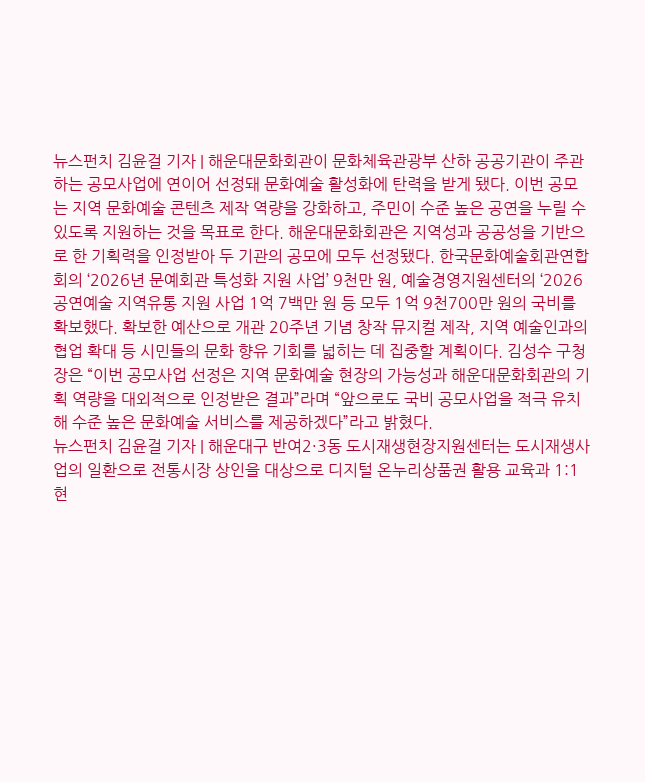뉴스펀치 김윤걸 기자 | 해운대문화회관이 문화체육관광부 산하 공공기관이 주관하는 공모사업에 연이어 선정돼 문화예술 활성화에 탄력을 받게 됐다. 이번 공모는 지역 문화예술 콘텐츠 제작 역량을 강화하고, 주민이 수준 높은 공연을 누릴 수 있도록 지원하는 것을 목표로 한다. 해운대문화회관은 지역성과 공공성을 기반으로 한 기획력을 인정받아 두 기관의 공모에 모두 선정됐다. 한국문화예술회관연합회의 ‘2026년 문예회관 특성화 지원 사업’ 9천만 원, 예술경영지원센터의 ‘2026 공연예술 지역유통 지원 사업 1억 7백만 원 등 모두 1억 9천700만 원의 국비를 확보했다. 확보한 예산으로 개관 20주년 기념 창작 뮤지컬 제작, 지역 예술인과의 협업 확대 등 시민들의 문화 향유 기회를 넓히는 데 집중할 계획이다. 김성수 구청장은 “이번 공모사업 선정은 지역 문화예술 현장의 가능성과 해운대문화회관의 기획 역량을 대외적으로 인정받은 결과”라며 “앞으로도 국비 공모사업을 적극 유치해 수준 높은 문화예술 서비스를 제공하겠다”라고 밝혔다.
뉴스펀치 김윤걸 기자 | 해운대구 반여2·3동 도시재생현장지원센터는 도시재생사업의 일환으로 전통시장 상인을 대상으로 디지털 온누리상품권 활용 교육과 1:1 현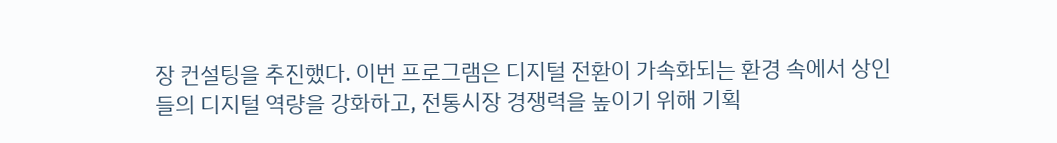장 컨설팅을 추진했다. 이번 프로그램은 디지털 전환이 가속화되는 환경 속에서 상인들의 디지털 역량을 강화하고, 전통시장 경쟁력을 높이기 위해 기획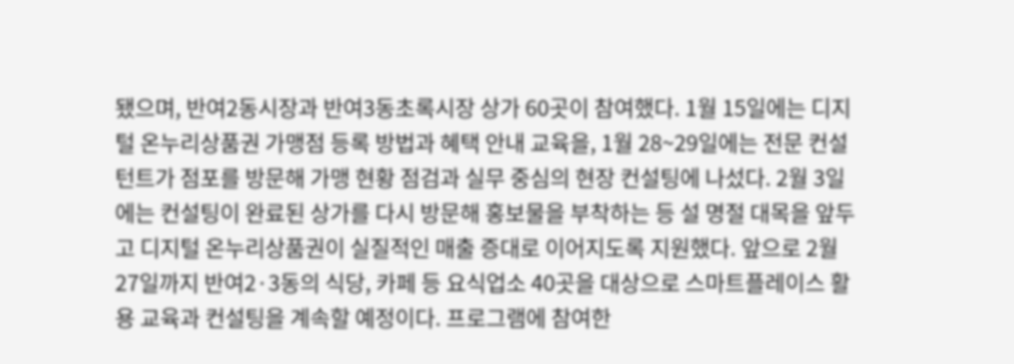됐으며, 반여2동시장과 반여3동초록시장 상가 60곳이 참여했다. 1월 15일에는 디지털 온누리상품권 가맹점 등록 방법과 혜택 안내 교육을, 1월 28~29일에는 전문 컨설턴트가 점포를 방문해 가맹 현황 점검과 실무 중심의 현장 컨설팅에 나섰다. 2월 3일에는 컨설팅이 완료된 상가를 다시 방문해 홍보물을 부착하는 등 설 명절 대목을 앞두고 디지털 온누리상품권이 실질적인 매출 증대로 이어지도록 지원했다. 앞으로 2월 27일까지 반여2·3동의 식당, 카페 등 요식업소 40곳을 대상으로 스마트플레이스 활용 교육과 컨설팅을 계속할 예정이다. 프로그램에 참여한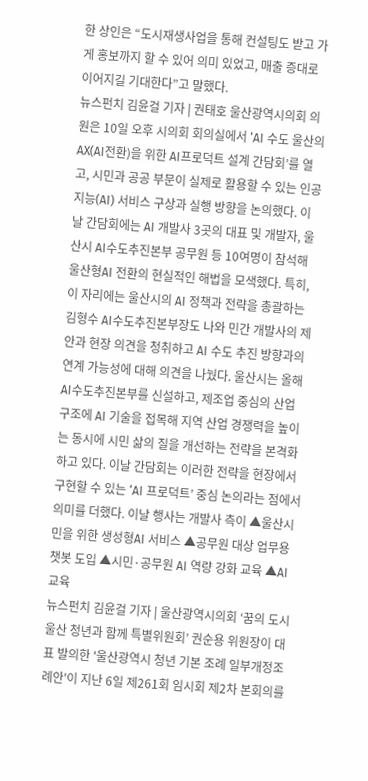한 상인은 “도시재생사업을 통해 컨설팅도 받고 가게 홍보까지 할 수 있어 의미 있었고, 매출 증대로 이어지길 기대한다”고 말했다.
뉴스펀치 김윤걸 기자 | 권태호 울산광역시의회 의원은 10일 오후 시의회 회의실에서 ‘AI 수도 울산의 AX(AI전환)을 위한 AI프로덕트 설계 간담회’를 열고, 시민과 공공 부문이 실제로 활용할 수 있는 인공지능(AI) 서비스 구상과 실행 방향을 논의했다. 이날 간담회에는 AI 개발사 3곳의 대표 및 개발자, 울산시 AI수도추진본부 공무원 등 10여명이 참석해 울산형AI 전환의 현실적인 해법을 모색했다. 특히, 이 자리에는 울산시의 AI 정책과 전략을 총괄하는 김형수 AI수도추진본부장도 나와 민간 개발사의 제안과 현장 의견을 청취하고 AI 수도 추진 방향과의 연계 가능성에 대해 의견을 나눴다. 울산시는 올해 AI수도추진본부를 신설하고, 제조업 중심의 산업 구조에 AI 기술을 접목해 지역 산업 경쟁력을 높이는 동시에 시민 삶의 질을 개선하는 전략을 본격화하고 있다. 이날 간담회는 이러한 전략을 현장에서 구현할 수 있는 ‘AI 프로덕트’ 중심 논의라는 점에서 의미를 더했다. 이날 행사는 개발사 측이 ▲울산시민을 위한 생성형AI 서비스 ▲공무원 대상 업무용 챗봇 도입 ▲시민·공무원 AI 역량 강화 교육 ▲AI 교육
뉴스펀치 김윤걸 기자 | 울산광역시의회 ‘꿈의 도시 울산 청년과 함께 특별위원회’ 권순용 위원장이 대표 발의한 '울산광역시 청년 기본 조례 일부개정조례안'이 지난 6일 제261회 임시회 제2차 본회의를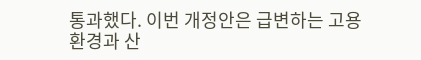통과했다. 이번 개정안은 급변하는 고용 환경과 산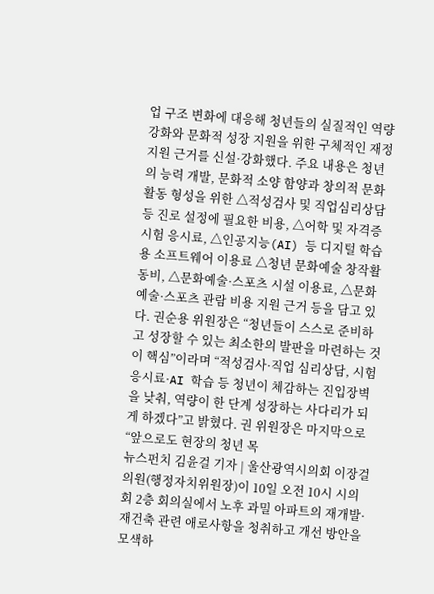업 구조 변화에 대응해 청년들의 실질적인 역량 강화와 문화적 성장 지원을 위한 구체적인 재정 지원 근거를 신설·강화했다. 주요 내용은 청년의 능력 개발, 문화적 소양 함양과 창의적 문화 활동 형성을 위한 △적성검사 및 직업심리상담 등 진로 설정에 필요한 비용, △어학 및 자격증 시험 응시료, △인공지능(AI) 등 디지털 학습용 소프트웨어 이용료 △청년 문화예술 창작활동비, △문화예술·스포츠 시설 이용료, △문화예술·스포츠 관람 비용 지원 근거 등을 담고 있다. 권순용 위원장은 “청년들이 스스로 준비하고 성장할 수 있는 최소한의 발판을 마련하는 것이 핵심”이라며 “적성검사·직업 심리상담, 시험 응시료·AI 학습 등 청년이 체감하는 진입장벽을 낮춰, 역량이 한 단계 성장하는 사다리가 되게 하겠다”고 밝혔다. 권 위원장은 마지막으로 “앞으로도 현장의 청년 목
뉴스펀치 김윤걸 기자 | 울산광역시의회 이장걸 의원(행정자치위원장)이 10일 오전 10시 시의회 2층 회의실에서 노후 과밀 아파트의 재개발·재건축 관련 애로사항을 청취하고 개선 방안을 모색하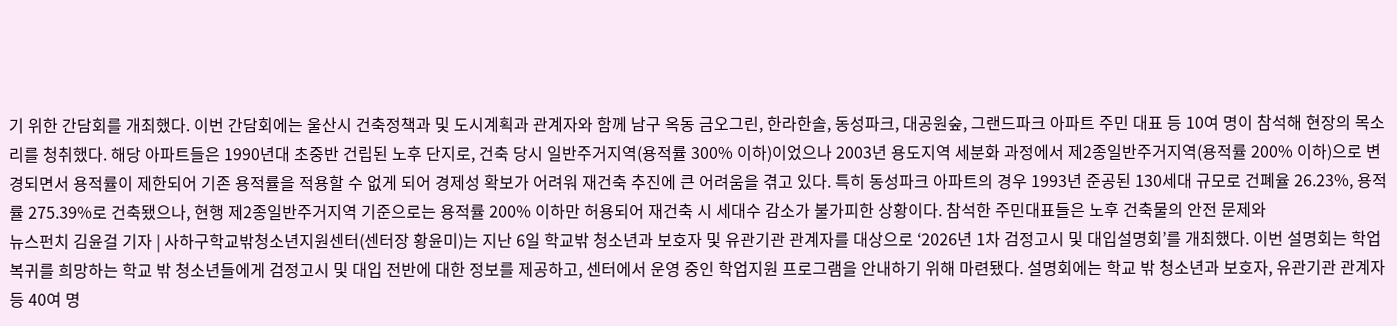기 위한 간담회를 개최했다. 이번 간담회에는 울산시 건축정책과 및 도시계획과 관계자와 함께 남구 옥동 금오그린, 한라한솔, 동성파크, 대공원숲, 그랜드파크 아파트 주민 대표 등 10여 명이 참석해 현장의 목소리를 청취했다. 해당 아파트들은 1990년대 초중반 건립된 노후 단지로, 건축 당시 일반주거지역(용적률 300% 이하)이었으나 2003년 용도지역 세분화 과정에서 제2종일반주거지역(용적률 200% 이하)으로 변경되면서 용적률이 제한되어 기존 용적률을 적용할 수 없게 되어 경제성 확보가 어려워 재건축 추진에 큰 어려움을 겪고 있다. 특히 동성파크 아파트의 경우 1993년 준공된 130세대 규모로 건폐율 26.23%, 용적률 275.39%로 건축됐으나, 현행 제2종일반주거지역 기준으로는 용적률 200% 이하만 허용되어 재건축 시 세대수 감소가 불가피한 상황이다. 참석한 주민대표들은 노후 건축물의 안전 문제와
뉴스펀치 김윤걸 기자 | 사하구학교밖청소년지원센터(센터장 황윤미)는 지난 6일 학교밖 청소년과 보호자 및 유관기관 관계자를 대상으로 ‘2026년 1차 검정고시 및 대입설명회’를 개최했다. 이번 설명회는 학업 복귀를 희망하는 학교 밖 청소년들에게 검정고시 및 대입 전반에 대한 정보를 제공하고, 센터에서 운영 중인 학업지원 프로그램을 안내하기 위해 마련됐다. 설명회에는 학교 밖 청소년과 보호자, 유관기관 관계자 등 40여 명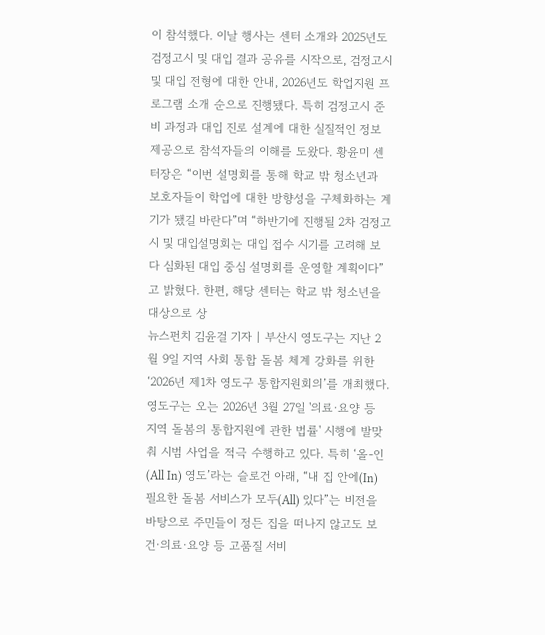이 참석했다. 이날 행사는 센터 소개와 2025년도 검정고시 및 대입 결과 공유를 시작으로, 검정고시 및 대입 전형에 대한 안내, 2026년도 학업지원 프로그램 소개 순으로 진행됐다. 특히 검정고시 준비 과정과 대입 진로 설계에 대한 실질적인 정보 제공으로 참석자들의 이해를 도왔다. 황윤미 센터장은 “이번 설명회를 통해 학교 밖 청소년과 보호자들이 학업에 대한 방향성을 구체화하는 계기가 됐길 바란다”며 “하반기에 진행될 2차 검정고시 및 대입설명회는 대입 접수 시기를 고려해 보다 심화된 대입 중심 설명회를 운영할 계획이다”고 밝혔다. 한편, 해당 센터는 학교 밖 청소년을 대상으로 상
뉴스펀치 김윤걸 기자 | 부산시 영도구는 지난 2월 9일 지역 사회 통합 돌봄 체계 강화를 위한 ‘2026년 제1차 영도구 통합지원회의’를 개최했다. 영도구는 오는 2026년 3월 27일 '의료·요양 등 지역 돌봄의 통합지원에 관한 법률' 시행에 발맞춰 시범 사업을 적극 수행하고 있다. 특히 ‘올-인(All In) 영도’라는 슬로건 아래, “내 집 안에(In) 필요한 돌봄 서비스가 모두(All) 있다”는 비전을 바탕으로 주민들이 정든 집을 떠나지 않고도 보건·의료·요양 등 고품질 서비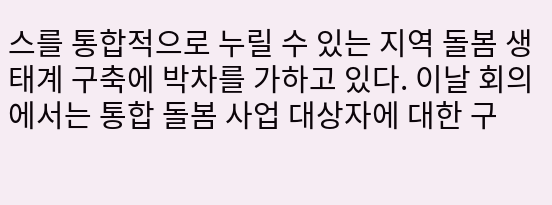스를 통합적으로 누릴 수 있는 지역 돌봄 생태계 구축에 박차를 가하고 있다. 이날 회의에서는 통합 돌봄 사업 대상자에 대한 구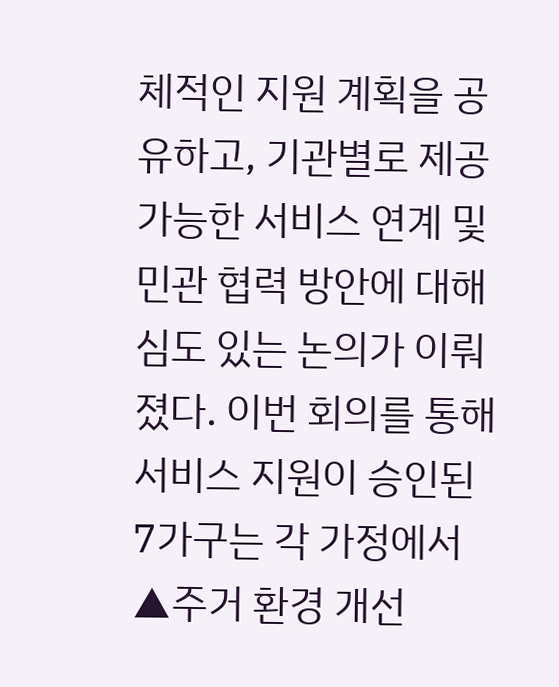체적인 지원 계획을 공유하고, 기관별로 제공 가능한 서비스 연계 및 민관 협력 방안에 대해 심도 있는 논의가 이뤄졌다. 이번 회의를 통해 서비스 지원이 승인된 7가구는 각 가정에서 ▲주거 환경 개선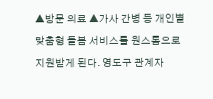▲방문 의료 ▲가사 간병 등 개인별 맞춤형 돌봄 서비스를 원스톱으로 지원받게 된다. 영도구 관계자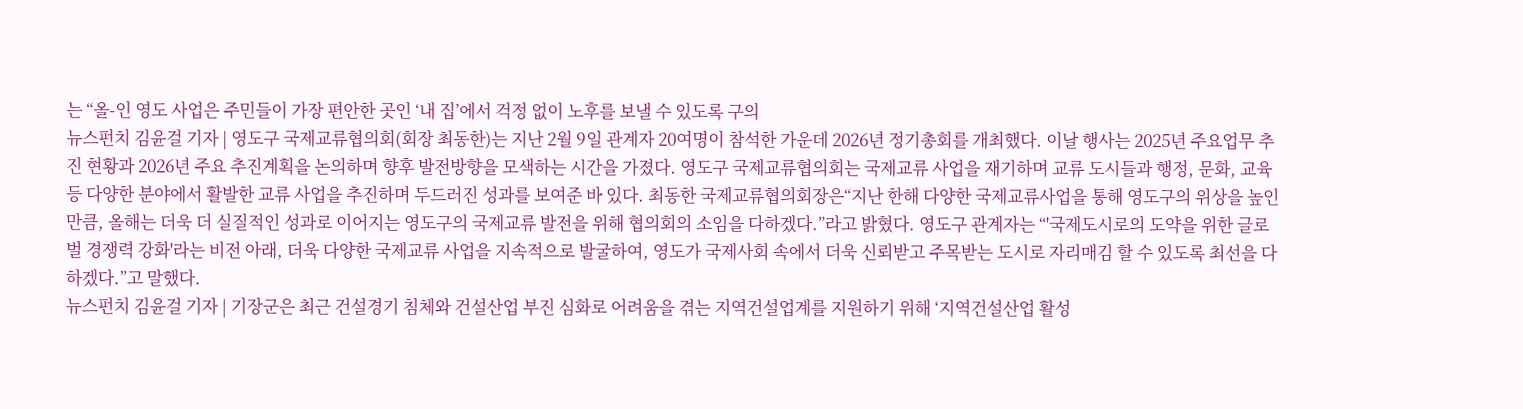는 “올-인 영도 사업은 주민들이 가장 편안한 곳인 ‘내 집’에서 걱정 없이 노후를 보낼 수 있도록 구의
뉴스펀치 김윤걸 기자 | 영도구 국제교류협의회(회장 최동한)는 지난 2월 9일 관계자 20여명이 참석한 가운데 2026년 정기총회를 개최했다. 이날 행사는 2025년 주요업무 추진 현황과 2026년 주요 추진계획을 논의하며 향후 발전방향을 모색하는 시간을 가졌다. 영도구 국제교류협의회는 국제교류 사업을 재기하며 교류 도시들과 행정, 문화, 교육 등 다양한 분야에서 활발한 교류 사업을 추진하며 두드러진 성과를 보여준 바 있다. 최동한 국제교류협의회장은“지난 한해 다양한 국제교류사업을 통해 영도구의 위상을 높인 만큼, 올해는 더욱 더 실질적인 성과로 이어지는 영도구의 국제교류 발전을 위해 협의회의 소임을 다하겠다.”라고 밝혔다. 영도구 관계자는 “'국제도시로의 도약을 위한 글로벌 경쟁력 강화'라는 비전 아래, 더욱 다양한 국제교류 사업을 지속적으로 발굴하여, 영도가 국제사회 속에서 더욱 신뢰받고 주목받는 도시로 자리매김 할 수 있도록 최선을 다하겠다.”고 말했다.
뉴스펀치 김윤걸 기자 | 기장군은 최근 건설경기 침체와 건설산업 부진 심화로 어려움을 겪는 지역건설업계를 지원하기 위해 ‘지역건설산업 활성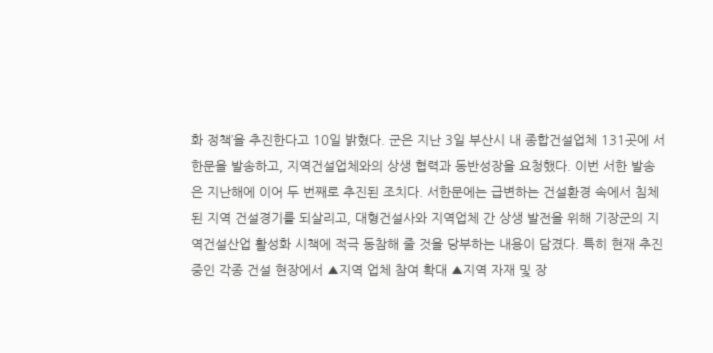화 정책’을 추진한다고 10일 밝혔다. 군은 지난 3일 부산시 내 종합건설업체 131곳에 서한문을 발송하고, 지역건설업체와의 상생 협력과 동반성장을 요청했다. 이번 서한 발송은 지난해에 이어 두 번째로 추진된 조치다. 서한문에는 급변하는 건설환경 속에서 침체된 지역 건설경기를 되살리고, 대형건설사와 지역업체 간 상생 발전을 위해 기장군의 지역건설산업 활성화 시책에 적극 동참해 줄 것을 당부하는 내용이 담겼다. 특히 현재 추진 중인 각종 건설 현장에서 ▲지역 업체 참여 확대 ▲지역 자재 및 장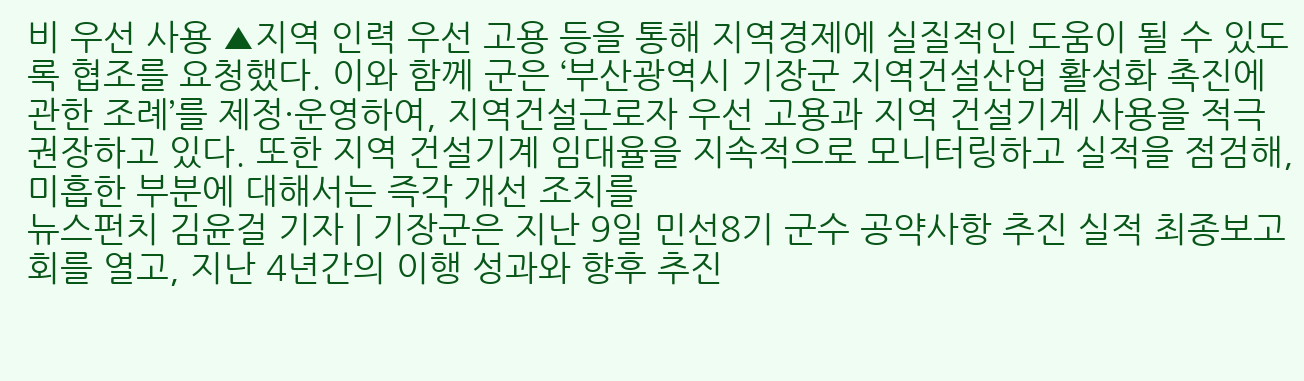비 우선 사용 ▲지역 인력 우선 고용 등을 통해 지역경제에 실질적인 도움이 될 수 있도록 협조를 요청했다. 이와 함께 군은 ‘부산광역시 기장군 지역건설산업 활성화 촉진에 관한 조례’를 제정·운영하여, 지역건설근로자 우선 고용과 지역 건설기계 사용을 적극 권장하고 있다. 또한 지역 건설기계 임대율을 지속적으로 모니터링하고 실적을 점검해, 미흡한 부분에 대해서는 즉각 개선 조치를
뉴스펀치 김윤걸 기자 | 기장군은 지난 9일 민선8기 군수 공약사항 추진 실적 최종보고회를 열고, 지난 4년간의 이행 성과와 향후 추진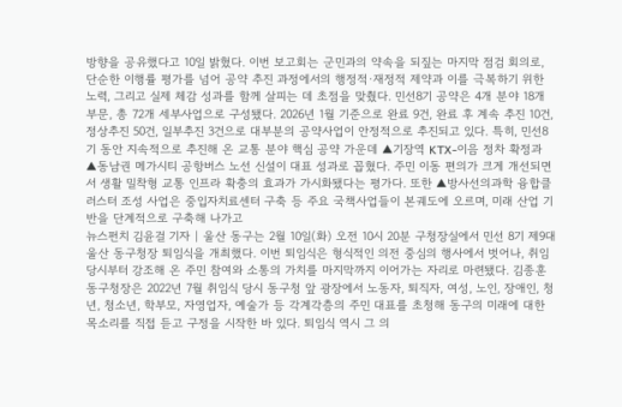방향을 공유했다고 10일 밝혔다. 이번 보고회는 군민과의 약속을 되짚는 마지막 점검 회의로, 단순한 이행률 평가를 넘어 공약 추진 과정에서의 행정적·재정적 제약과 이를 극복하기 위한 노력, 그리고 실제 체감 성과를 함께 살피는 데 초점을 맞췄다. 민선8기 공약은 4개 분야 18개 부문, 총 72개 세부사업으로 구성됐다. 2026년 1월 기준으로 완료 9건, 완료 후 계속 추진 10건, 정상추진 50건, 일부추진 3건으로 대부분의 공약사업이 안정적으로 추진되고 있다. 특히, 민선8기 동안 지속적으로 추진해 온 교통 분야 핵심 공약 가운데 ▲기장역 KTX-이음 정차 확정과 ▲동남권 메가시티 공항버스 노선 신설이 대표 성과로 꼽혔다. 주민 이동 편의가 크게 개선되면서 생활 밀착형 교통 인프라 확충의 효과가 가시화됐다는 평가다. 또한 ▲방사선의과학 융합클러스터 조성 사업은 중입자치료센터 구축 등 주요 국책사업들이 본궤도에 오르며, 미래 산업 기반을 단계적으로 구축해 나가고
뉴스펀치 김윤걸 기자 | 울산 동구는 2월 10일(화) 오전 10시 20분 구청장실에서 민선 8기 제9대 울산 동구청장 퇴임식을 개최했다. 이번 퇴임식은 형식적인 의전 중심의 행사에서 벗어나, 취임 당시부터 강조해 온 주민 참여와 소통의 가치를 마지막까지 이어가는 자리로 마련됐다. 김종훈 동구청장은 2022년 7월 취임식 당시 동구청 앞 광장에서 노동자, 퇴직자, 여성, 노인, 장애인, 청년, 청소년, 학부모, 자영업자, 예술가 등 각계각층의 주민 대표를 초청해 동구의 미래에 대한 목소리를 직접 듣고 구정을 시작한 바 있다. 퇴임식 역시 그 의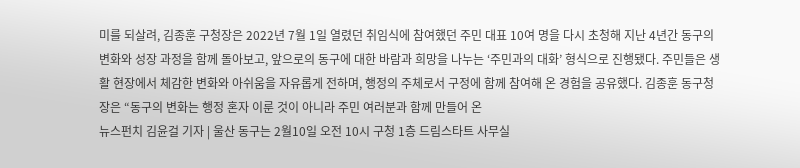미를 되살려, 김종훈 구청장은 2022년 7월 1일 열렸던 취임식에 참여했던 주민 대표 10여 명을 다시 초청해 지난 4년간 동구의 변화와 성장 과정을 함께 돌아보고, 앞으로의 동구에 대한 바람과 희망을 나누는 ‘주민과의 대화’ 형식으로 진행됐다. 주민들은 생활 현장에서 체감한 변화와 아쉬움을 자유롭게 전하며, 행정의 주체로서 구정에 함께 참여해 온 경험을 공유했다. 김종훈 동구청장은 “동구의 변화는 행정 혼자 이룬 것이 아니라 주민 여러분과 함께 만들어 온
뉴스펀치 김윤걸 기자 | 울산 동구는 2월10일 오전 10시 구청 1층 드림스타트 사무실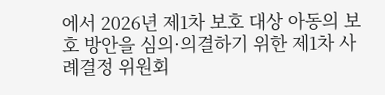에서 2026년 제1차 보호 대상 아동의 보호 방안을 심의·의결하기 위한 제1차 사례결정 위원회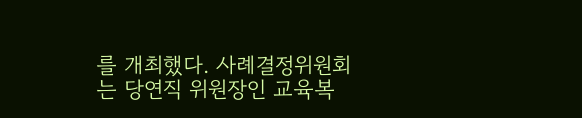를 개최했다. 사례결정위원회는 당연직 위원장인 교육복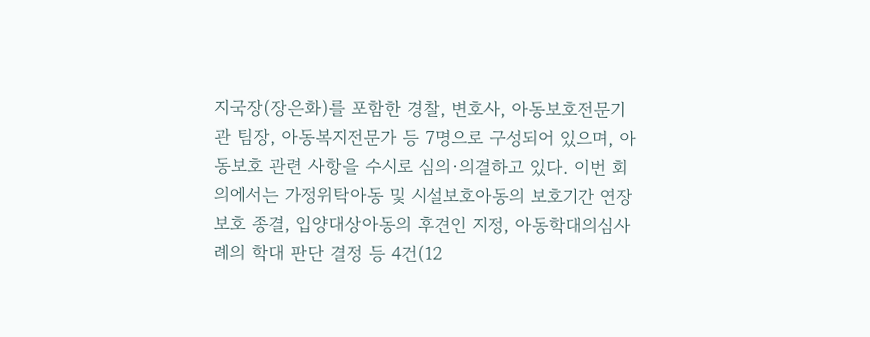지국장(장은화)를 포함한 경찰, 변호사, 아동보호전문기관 팀장, 아동복지전문가 등 7명으로 구성되어 있으며, 아동보호 관련 사항을 수시로 심의·의결하고 있다. 이번 회의에서는 가정위탁아동 및 시설보호아동의 보호기간 연장 보호 종결, 입양대상아동의 후견인 지정, 아동학대의심사례의 학대 판단 결정 등 4건(12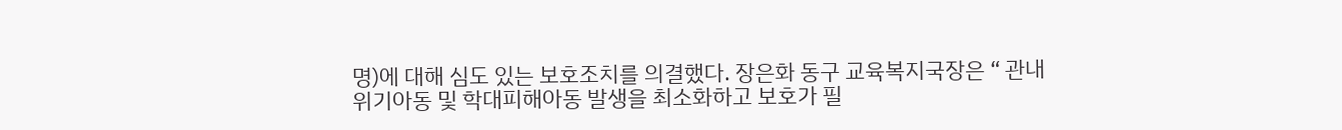명)에 대해 심도 있는 보호조치를 의결했다. 장은화 동구 교육복지국장은 “ 관내 위기아동 및 학대피해아동 발생을 최소화하고 보호가 필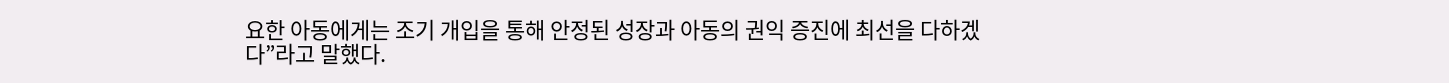요한 아동에게는 조기 개입을 통해 안정된 성장과 아동의 권익 증진에 최선을 다하겠다”라고 말했다.